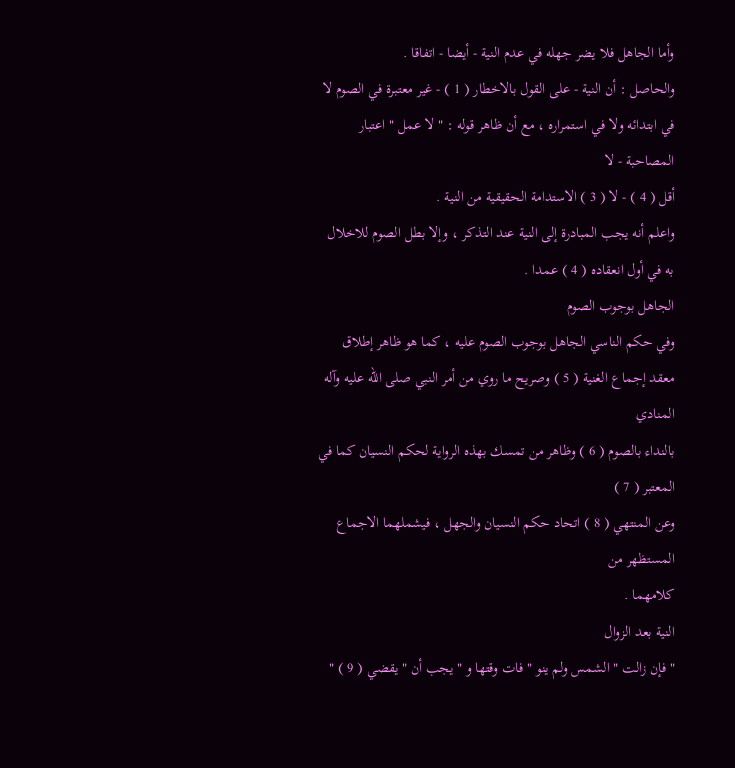وأما الجاهل فلا يضر جهله في عدم النية - أيضا - اتفاقا .
والحاصل : أن النية - على القول بالاخطار ( 1 ) - غير معتبرة في الصوم لا
في ابتدائه ولا في استمراره ، مع أن ظاهر قوله : " لا عمل " اعتبار المصاحبة - لا
أقل ( 4 ) - لا ( 3 ) الاستدامة الحقيقية من النية .
واعلم أنه يجب المبادرة إلى النية عند التذكر ، وإلا بطل الصوم للاخلال
به في أول انعقاده ( 4 ) عمدا .
الجاهل بوجوب الصوم
وفي حكم الناسي الجاهل بوجوب الصوم عليه ، كما هو ظاهر إطلاق
معقد إجماع الغنية ( 5 ) وصريح ما روي من أمر النبي صلى الله عليه وآله المنادي
بالنداء بالصوم ( 6 ) وظاهر من تمسك بهذه الرواية لحكم النسيان كما في المعتبر ( 7 )
وعن المنتهي ( 8 ) اتحاد حكم النسيان والجهل ، فيشملهما الاجماع المستظهر من
كلامهما .
النية بعد الزوال
" فإن زالت " الشمس ولم ينو " فات وقتها و " يجب أن " يقضي ( 9 ) "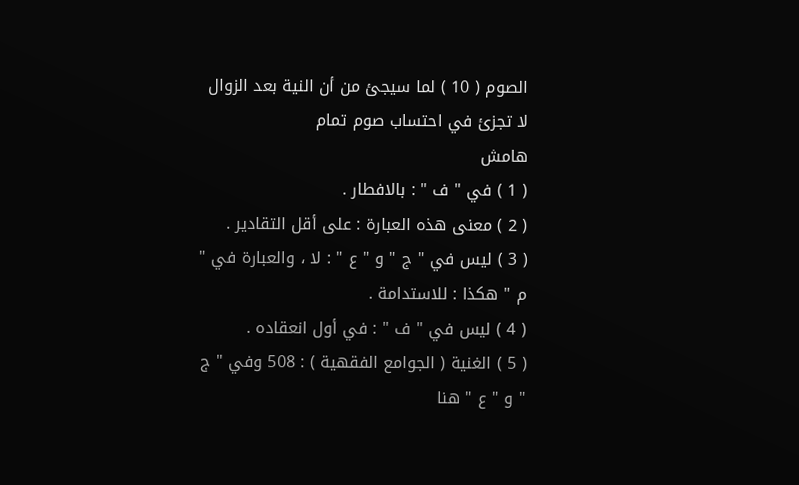الصوم ( 10 ) لما سيجئ من أن النية بعد الزوال لا تجزئ في احتساب صوم تمام
هامش
( 1 ) في " ف " : بالافطار .
( 2 ) معنى هذه العبارة : على أقل التقادير .
( 3 ) ليس في " ج " و " ع " : لا ، والعبارة في " م " هكذا : للاستدامة .
( 4 ) ليس في " ف " : في أول انعقاده .
( 5 ) الغنية ( الجوامع الفقهية ) : 508 وفي " ج " و " ع " هنا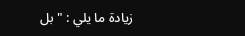زيادة ما يلي : " بل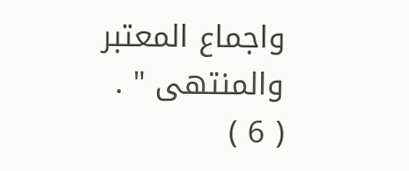واجماع المعتبر والمنتهى " .
( 6 )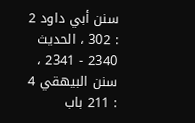سنن أبي داود 2 : 302 ، الحديث 2340 - 2341 ، سنن البيهقي 4 : 211 باب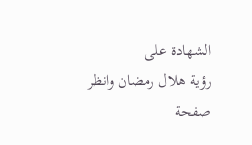الشهادة على
رؤية هلال رمضان وانظر صفحة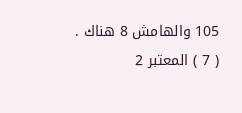105 والهامش 8 هناك .
( 7 ) المعتبر 2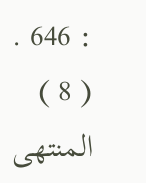: 646 .
( 8 ) المنتهى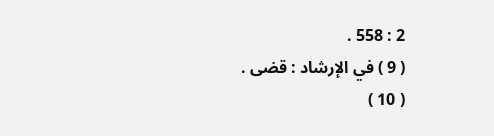2 : 558 .
( 9 ) في الإرشاد : قضى .
( 10 )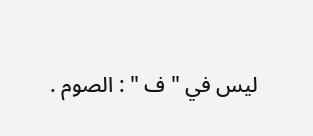ليس في " ف " : الصوم .